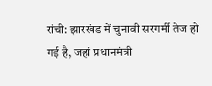रांची: झारखंड में चुनावी सरगर्मी तेज हो गई है, जहां प्रधानमंत्री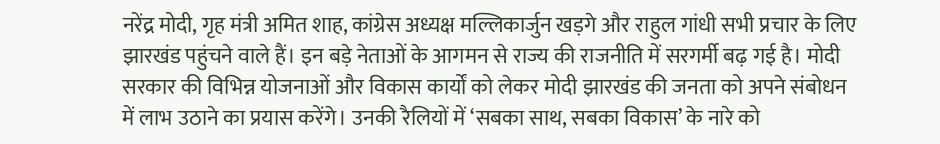नरेंद्र मोदी, गृह मंत्री अमित शाह, कांग्रेस अध्यक्ष मल्लिकार्जुन खड़गे और राहुल गांधी सभी प्रचार के लिए झारखंड पहुंचने वाले हैं। इन बड़े नेताओं के आगमन से राज्य की राजनीति में सरगर्मी बढ़ गई है। मोदी सरकार की विभिन्न योजनाओं और विकास कार्यों को लेकर मोदी झारखंड की जनता को अपने संबोधन में लाभ उठाने का प्रयास करेंगे। उनकी रैलियों में ‘सबका साथ, सबका विकास’ के नारे को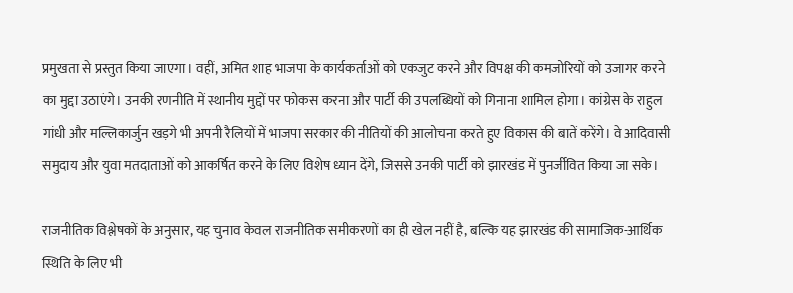प्रमुखता से प्रस्तुत किया जाएगा। वहीं, अमित शाह भाजपा के कार्यकर्ताओं को एकजुट करने और विपक्ष की कमजोरियों को उजागर करने का मुद्दा उठाएंगे। उनकी रणनीति में स्थानीय मुद्दों पर फोकस करना और पार्टी की उपलब्धियों को गिनाना शामिल होगा। कांग्रेस के राहुल गांधी और मल्लिकार्जुन खड़गे भी अपनी रैलियों में भाजपा सरकार की नीतियों की आलोचना करते हुए विकास की बातें करेंगे। वे आदिवासी समुदाय और युवा मतदाताओं को आकर्षित करने के लिए विशेष ध्यान देंगे, जिससे उनकी पार्टी को झारखंड में पुनर्जीवित किया जा सके।

राजनीतिक विश्लेषकों के अनुसार, यह चुनाव केवल राजनीतिक समीकरणों का ही खेल नहीं है, बल्कि यह झारखंड की सामाजिक-आर्थिक स्थिति के लिए भी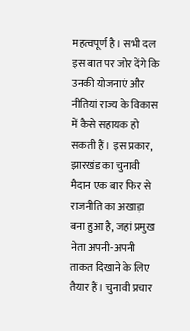महत्वपूर्ण है। सभी दल इस बात पर जोर देंगे कि उनकी योजनाएं और नीतियां राज्य के विकास में कैसे सहायक हो सकती हैं। इस प्रकार, झारखंड का चुनावी मैदान एक बार फिर से राजनीति का अखाड़ा बना हुआ है, जहां प्रमुख नेता अपनी-अपनी ताकत दिखाने के लिए तैयार हैं। चुनावी प्रचार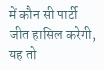में कौन सी पार्टी जीत हासिल करेगी, यह तो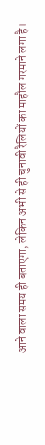आने वाला समय ही बताएगा, लेकिन अभी से ही चुनावी रैलियों का माहौल गरमाने लगा है।